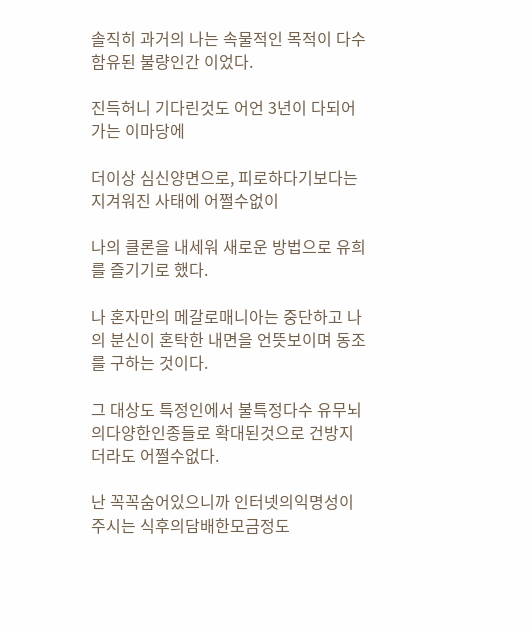솔직히 과거의 나는 속물적인 목적이 다수 함유된 불량인간 이었다.

진득허니 기다린것도 어언 3년이 다되어가는 이마당에

더이상 심신양면으로, 피로하다기보다는 지겨워진 사태에 어쩔수없이

나의 클론을 내세워 새로운 방법으로 유희를 즐기기로 했다.

나 혼자만의 메갈로매니아는 중단하고 나의 분신이 혼탁한 내면을 언뜻보이며 동조를 구하는 것이다.

그 대상도 특정인에서 불특정다수 유무뇌의다양한인종들로 확대된것으로 건방지더라도 어쩔수없다.

난 꼭꼭숨어있으니까 인터넷의익명성이주시는 식후의담배한모금정도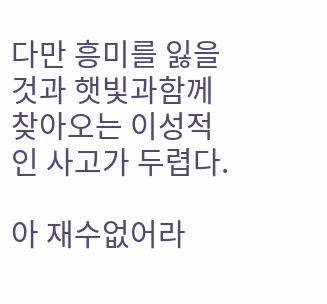다만 흥미를 잃을것과 햇빛과함께 찾아오는 이성적인 사고가 두렵다.

아 재수없어라